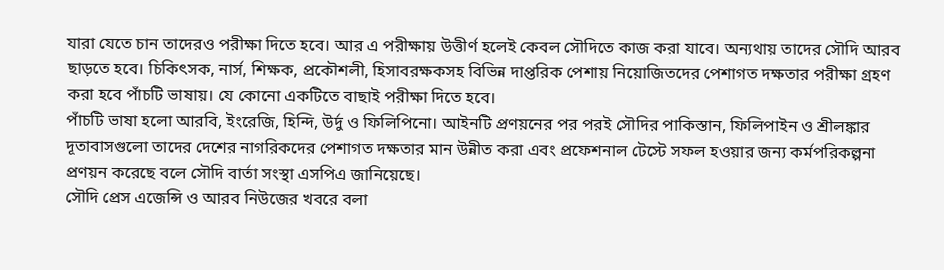যারা যেতে চান তাদেরও পরীক্ষা দিতে হবে। আর এ পরীক্ষায় উত্তীর্ণ হলেই কেবল সৌদিতে কাজ করা যাবে। অন্যথায় তাদের সৌদি আরব ছাড়তে হবে। চিকিৎসক, নার্স, শিক্ষক, প্রকৌশলী, হিসাবরক্ষকসহ বিভিন্ন দাপ্তরিক পেশায় নিয়োজিতদের পেশাগত দক্ষতার পরীক্ষা গ্রহণ করা হবে পাঁচটি ভাষায়। যে কোনো একটিতে বাছাই পরীক্ষা দিতে হবে।
পাঁচটি ভাষা হলো আরবি, ইংরেজি, হিন্দি, উর্দু ও ফিলিপিনো। আইনটি প্রণয়নের পর পরই সৌদির পাকিস্তান, ফিলিপাইন ও শ্রীলঙ্কার দূতাবাসগুলো তাদের দেশের নাগরিকদের পেশাগত দক্ষতার মান উন্নীত করা এবং প্রফেশনাল টেস্টে সফল হওয়ার জন্য কর্মপরিকল্পনা প্রণয়ন করেছে বলে সৌদি বার্তা সংস্থা এসপিএ জানিয়েছে।
সৌদি প্রেস এজেন্সি ও আরব নিউজের খবরে বলা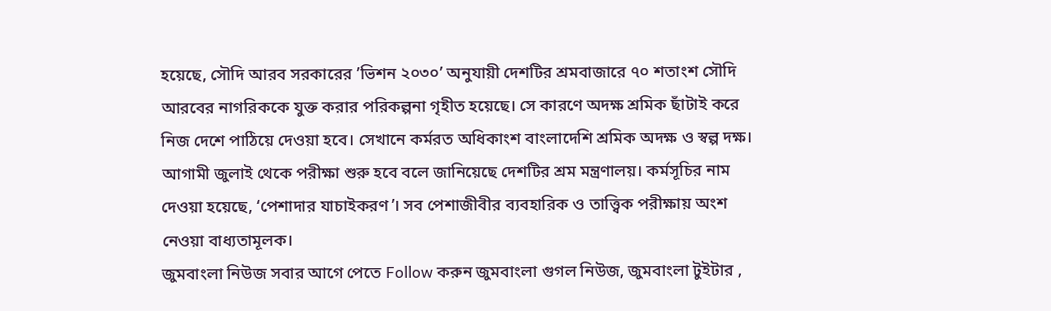হয়েছে, সৌদি আরব সরকারের ’ভিশন ২০৩০’ অনুযায়ী দেশটির শ্রমবাজারে ৭০ শতাংশ সৌদি আরবের নাগরিককে যুক্ত করার পরিকল্পনা গৃহীত হয়েছে। সে কারণে অদক্ষ শ্রমিক ছাঁটাই করে নিজ দেশে পাঠিয়ে দেওয়া হবে। সেখানে কর্মরত অধিকাংশ বাংলাদেশি শ্রমিক অদক্ষ ও স্বল্প দক্ষ।
আগামী জুলাই থেকে পরীক্ষা শুরু হবে বলে জানিয়েছে দেশটির শ্রম মন্ত্রণালয়। কর্মসূচির নাম দেওয়া হয়েছে, ‘পেশাদার যাচাইকরণ’। সব পেশাজীবীর ব্যবহারিক ও তাত্ত্বিক পরীক্ষায় অংশ নেওয়া বাধ্যতামূলক।
জুমবাংলা নিউজ সবার আগে পেতে Follow করুন জুমবাংলা গুগল নিউজ, জুমবাংলা টুইটার ,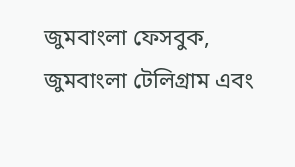জুমবাংলা ফেসবুক, জুমবাংলা টেলিগ্রাম এবং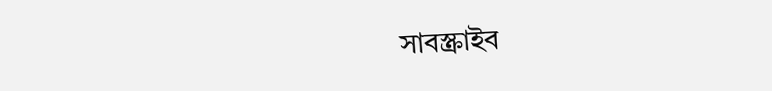সাবস্ক্রাইব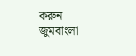করুন জুমবাংলা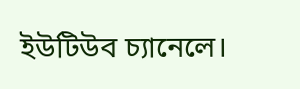ইউটিউব চ্যানেলে।